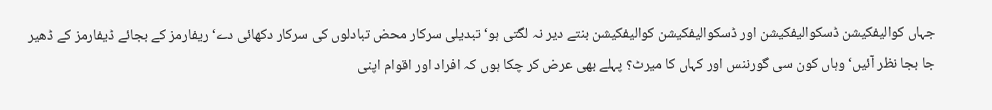جہاں کوالیفکیشن ڈسکوالیفکیشن اور ڈسکوالیفکیشن کوالیفکیشن بنتے دیر نہ لگتی ہو‘ تبدیلی سرکار محض تبادلوں کی سرکار دکھائی دے‘ ریفارمز کے بجائے ڈیفارمز کے ڈھیر جا بجا نظر آئیں‘ وہاں کون سی گورننس اور کہاں کا میرٹ؟ پہلے بھی عرض کر چکا ہوں کہ افراد اور اقوام اپنی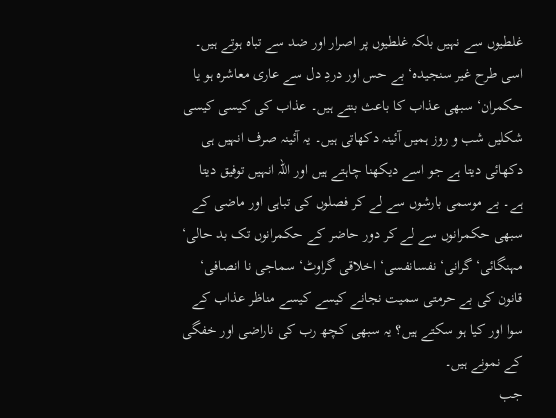غلطیوں سے نہیں بلکہ غلطیوں پر اصرار اور ضد سے تباہ ہوتے ہیں۔ اسی طرح غیر سنجیدہ‘ بے حس اور دردِ دل سے عاری معاشرہ ہو یا حکمران‘ سبھی عذاب کا باعث بنتے ہیں۔ عذاب کی کیسی کیسی شکلیں شب و روز ہمیں آئینہ دکھاتی ہیں۔ یہ آئینہ صرف انہیں ہی دکھائی دیتا ہے جو اسے دیکھنا چاہتے ہیں اور اللہ انہیں توفیق دیتا ہے۔ بے موسمی بارشوں سے لے کر فصلوں کی تباہی اور ماضی کے سبھی حکمرانوں سے لے کر دور حاضر کے حکمرانوں تک بد حالی‘ مہنگائی‘ گرانی‘ نفسانفسی‘ اخلاقی گراوٹ‘ سماجی نا انصافی‘ قانون کی بے حرمتی سمیت نجانے کیسے کیسے مناظر عذاب کے سوا اور کیا ہو سکتے ہیں؟ یہ سبھی کچھ رب کی ناراضی اور خفگی کے نمونے ہیں۔
جب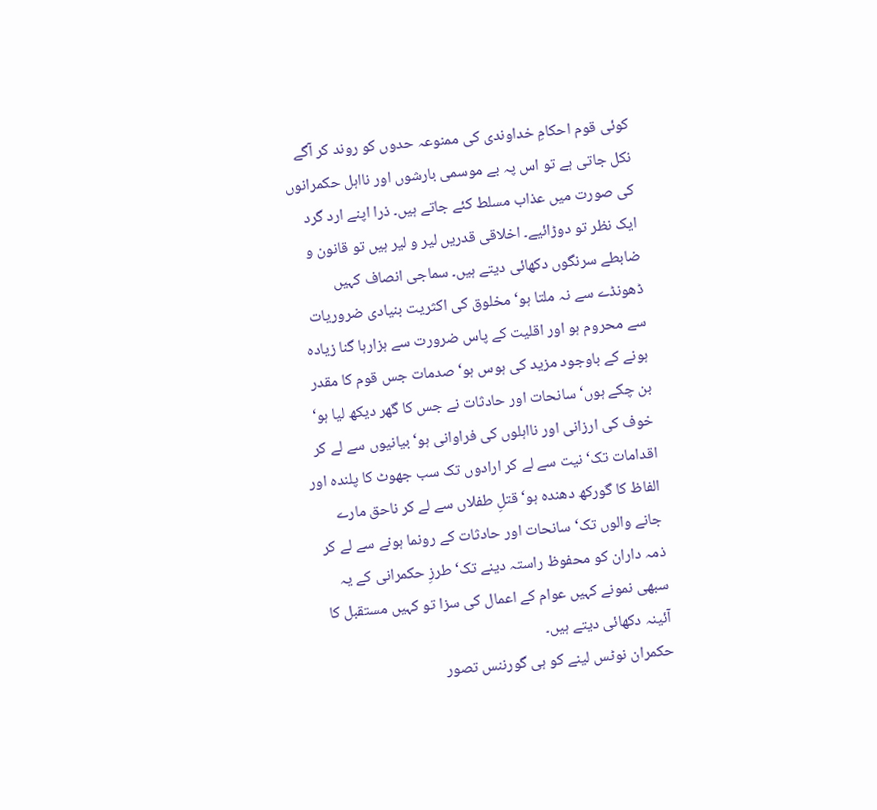کوئی قوم احکامِ خداوندی کی ممنوعہ حدوں کو روند کر آگے نکل جاتی ہے تو اس پہ بے موسمی بارشوں اور نااہل حکمرانوں کی صورت میں عذاب مسلط کئے جاتے ہیں۔ ذرا اپنے ارد گرد ایک نظر تو دوڑائیے۔ اخلاقی قدریں لیر و لیر ہیں تو قانون و ضابطے سرنگوں دکھائی دیتے ہیں۔ سماجی انصاف کہیں ڈھونڈے سے نہ ملتا ہو‘ مخلوق کی اکثریت بنیادی ضروریات سے محروم ہو اور اقلیت کے پاس ضرورت سے ہزارہا گنا زیادہ ہونے کے باوجود مزید کی ہوس ہو‘ صدمات جس قوم کا مقدر بن چکے ہوں‘ سانحات اور حادثات نے جس کا گھر دیکھ لیا ہو‘ خوف کی ارزانی اور نااہلوں کی فراوانی ہو‘ بیانیوں سے لے کر اقدامات تک‘ نیت سے لے کر ارادوں تک سب جھوٹ کا پلندہ اور الفاظ کا گورکھ دھندہ ہو‘ قتلِ طفلاں سے لے کر ناحق مارے جانے والوں تک‘ سانحات اور حادثات کے رونما ہونے سے لے کر ذمہ داران کو محفوظ راستہ دینے تک‘ طرزِ حکمرانی کے یہ سبھی نمونے کہیں عوام کے اعمال کی سزا تو کہیں مستقبل کا آئینہ دکھائی دیتے ہیں۔
حکمران نوٹس لینے کو ہی گورننس تصور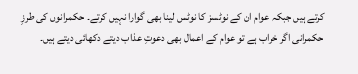کرتے ہیں جبکہ عوام ان کے نوٹسز کا نوٹس لینا بھی گوارا نہیں کرتے۔ حکمرانوں کی طرزِ حکمرانی اگر خراب ہے تو عوام کے اعمال بھی دعوتِ عذاب دیتے دکھائی دیتے ہیں۔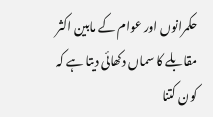حکمرانوں اور عوام کے مابین اکثر مقابلے کا سماں دکھائی دیتا ہے کہ کون کتنا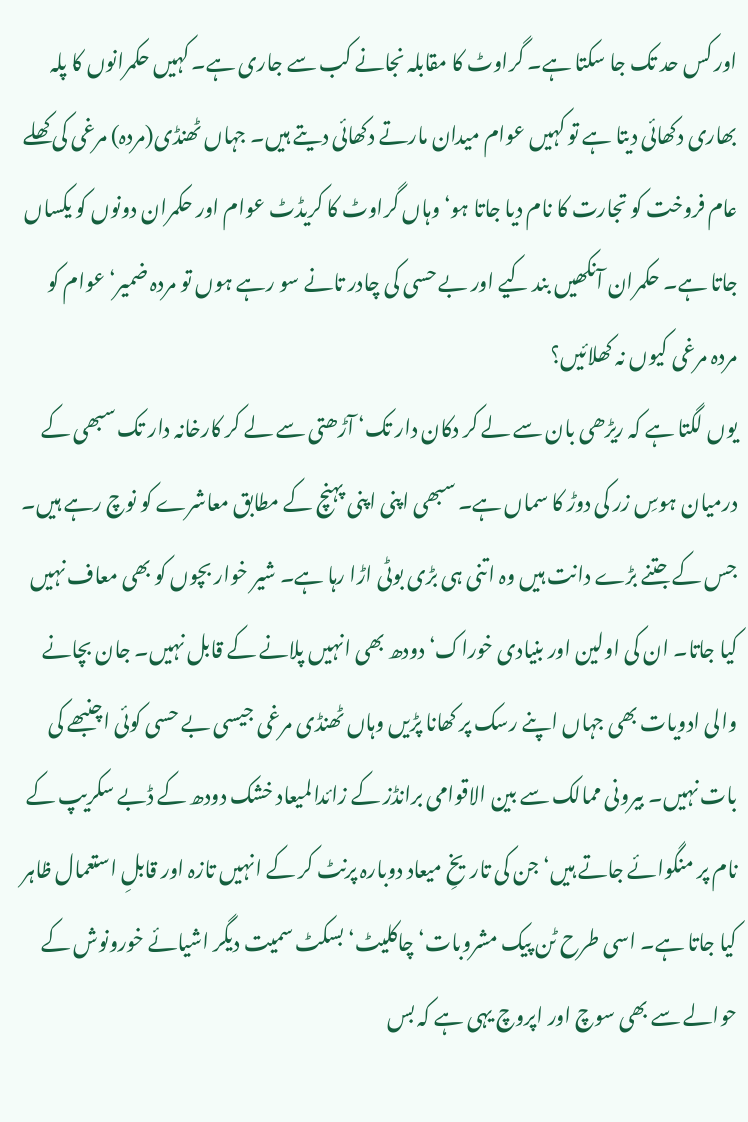اور کس حد تک جا سکتا ہے۔ گراوٹ کا مقابلہ نجانے کب سے جاری ہے۔ کہیں حکمرانوں کا پلہ بھاری دکھائی دیتا ہے تو کہیں عوام میدان مارتے دکھائی دیتے ہیں۔ جہاں ٹھنڈی(مردہ) مرغی کی کھلے عام فروخت کو تجارت کا نام دیا جاتا ہو‘ وہاں گراوٹ کا کریڈٹ عوام اور حکمران دونوں کو یکساں جاتا ہے۔ حکمران آنکھیں بند کیے اور بے حسی کی چادر تانے سو رہے ہوں تو مردہ ضمیر‘ عوام کو مردہ مرغی کیوں نہ کھلائیں؟
یوں لگتا ہے کہ ریڑھی بان سے لے کر دکان دار تک‘ آڑھتی سے لے کر کارخانہ دار تک سبھی کے درمیان ہوسِ زر کی دوڑ کا سماں ہے۔ سبھی اپنی اپنی پہنچ کے مطابق معاشرے کو نوچ رہے ہیں۔ جس کے جتنے بڑے دانت ہیں وہ اتنی ہی بڑی بوٹی اڑا رہا ہے۔ شیر خوار بچوں کو بھی معاف نہیں کیا جاتا۔ ان کی اولین اور بنیادی خوراک‘ دودھ بھی انہیں پلانے کے قابل نہیں۔ جان بچانے والی ادویات بھی جہاں اپنے رسک پر کھانا پڑیں وہاں ٹھنڈی مرغی جیسی بے حسی کوئی اچنبھے کی بات نہیں۔ بیرونی ممالک سے بین الاقوامی برانڈز کے زائدالمیعاد خشک دودھ کے ڈبے سکریپ کے نام پر منگوائے جاتے ہیں‘ جن کی تاریخِ میعاد دوبارہ پرنٹ کر کے انہیں تازہ اور قابلِ استعمال ظاہر کیا جاتا ہے۔ اسی طرح ٹن پیک مشروبات‘ چاکلیٹ‘ بسکٹ سمیت دیگر اشیائے خورونوش کے حوالے سے بھی سوچ اور اپروچ یہی ہے کہ بس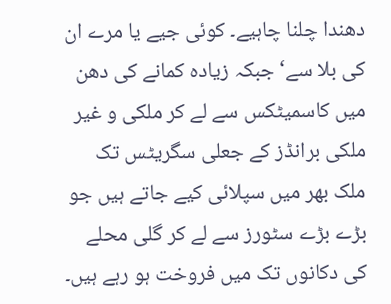دھندا چلنا چاہیے۔ کوئی جیے یا مرے ان کی بلا سے‘ جبکہ زیادہ کمانے کی دھن میں کاسمیٹکس سے لے کر ملکی و غیر ملکی برانڈز کے جعلی سگریٹس تک ملک بھر میں سپلائی کیے جاتے ہیں جو بڑے بڑے سٹورز سے لے کر گلی محلے کی دکانوں تک میں فروخت ہو رہے ہیں۔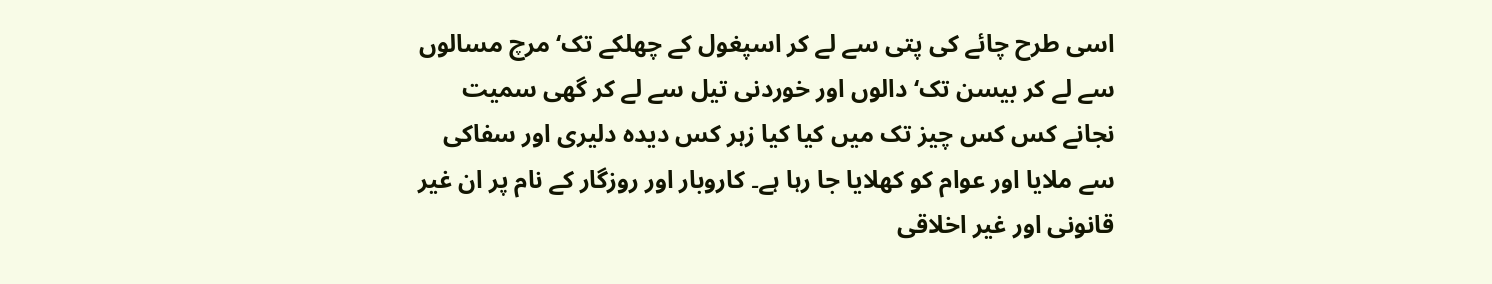اسی طرح چائے کی پتی سے لے کر اسپغول کے چھلکے تک‘ مرچ مسالوں سے لے کر بیسن تک‘ دالوں اور خوردنی تیل سے لے کر گھی سمیت نجانے کس کس چیز تک میں کیا کیا زہر کس دیدہ دلیری اور سفاکی سے ملایا اور عوام کو کھلایا جا رہا ہے۔ کاروبار اور روزگار کے نام پر ان غیر قانونی اور غیر اخلاقی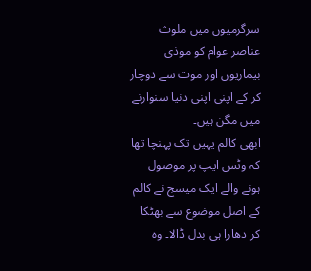سرگرمیوں میں ملوث عناصر عوام کو موذی بیماریوں اور موت سے دوچار کر کے اپنی اپنی دنیا سنوارنے میں مگن ہیں۔
ابھی کالم یہیں تک پہنچا تھا کہ وٹس ایپ پر موصول ہونے والے ایک میسج نے کالم کے اصل موضوع سے بھٹکا کر دھارا ہی بدل ڈالا۔ وہ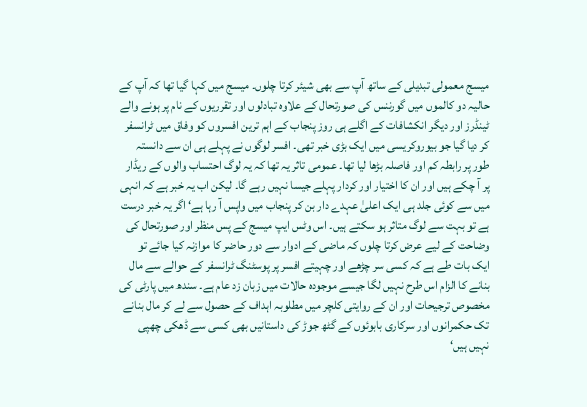میسج معمولی تبدیلی کے ساتھ آپ سے بھی شیئر کرتا چلوں۔ میسج میں کہا گیا تھا کہ آپ کے حالیہ دو کالموں میں گورننس کی صورتحال کے علاوہ تبادلوں اور تقرریوں کے نام پر ہونے والے ٹینڈرز اور دیگر انکشافات کے اگلے ہی روز پنجاب کے اہم ترین افسروں کو وفاق میں ٹرانسفر کر دیا گیا جو بیوروکریسی میں ایک بڑی خبر تھی۔ افسر لوگوں نے پہلے ہی ان سے دانستہ طور پر رابطہ کم اور فاصلہ بڑھا لیا تھا۔ عمومی تاثر یہ تھا کہ یہ لوگ احتساب والوں کے ریڈار پر آ چکے ہیں اور ان کا اختیار اور کردار پہلے جیسا نہیں رہے گا۔ لیکن اب یہ خبر ہے کہ انہی میں سے کوئی جلد ہی ایک اعلیٰ عہدے دار بن کر پنجاب میں واپس آ رہا ہے‘ اگر یہ خبر درست ہے تو بہت سے لوگ متاثر ہو سکتے ہیں۔ اس وٹس ایپ میسج کے پس منظر اور صورتحال کی وضاحت کے لیے عرض کرتا چلوں کہ ماضی کے ادوار سے دور حاضر کا موازنہ کیا جائے تو ایک بات طے ہے کہ کسی سر چڑھے اور چہیتے افسر پر پوسٹنگ ٹرانسفر کے حوالے سے مال بنانے کا الزام اس طرح نہیں لگا جیسے موجودہ حالات میں زبان زد عام ہے۔ سندھ میں پارٹی کی مخصوص ترجیحات اور ان کے روایتی کلچر میں مطلوبہ اہداف کے حصول سے لے کر مال بنانے تک حکمرانوں اور سرکاری بابوئوں کے گٹھ جوڑ کی داستانیں بھی کسی سے ڈھکی چھپی نہیں ہیں‘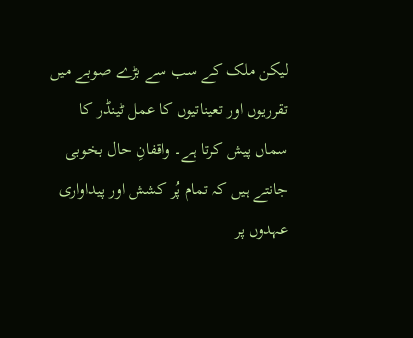لیکن ملک کے سب سے بڑے صوبے میں تقرریوں اور تعیناتیوں کا عمل ٹینڈر کا سماں پیش کرتا ہے۔ واقفانِ حال بخوبی جانتے ہیں کہ تمام پُر کشش اور پیداواری عہدوں پر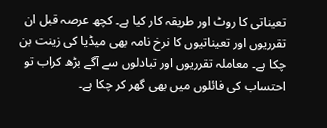تعیناتی کا روٹ اور طریقہ کار کیا ہے۔ کچھ عرصہ قبل ان تقرریوں اور تعیناتیوں کا نرخ نامہ بھی میڈیا کی زینت بن چکا ہے۔ معاملہ تقرریوں اور تبادلوں سے آگے بڑھ کراب تو احتساب کی فائلوں میں بھی گھر کر چکا ہے۔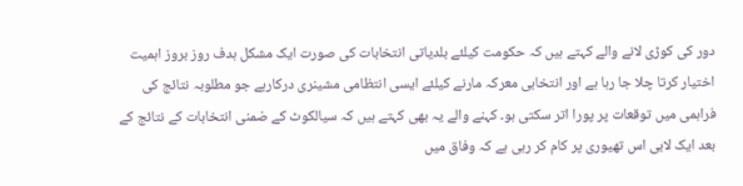دور کی کوڑی لانے والے کہتے ہیں کہ حکومت کیلئے بلدیاتی انتخابات کی صورت ایک مشکل ہدف روز بروز اہمیت اختیار کرتا چلا جا رہا ہے اور انتخابی معرکہ مارنے کیلئے ایسی انتظامی مشینری درکارہے جو مطلوبہ نتائج کی فراہمی میں توقعات پر پورا اتر سکتی ہو۔ کہنے والے یہ بھی کہتے ہیں کہ سیالکوٹ کے ضمنی انتخابات کے نتائج کے بعد ایک لابی اس تھیوری پر کام کر رہی ہے کہ وفاق میں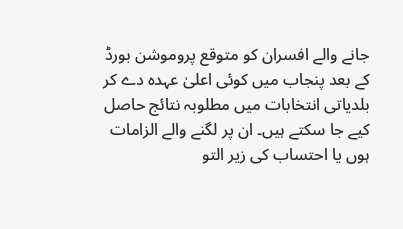جانے والے افسران کو متوقع پروموشن بورڈ کے بعد پنجاب میں کوئی اعلیٰ عہدہ دے کر بلدیاتی انتخابات میں مطلوبہ نتائج حاصل کیے جا سکتے ہیں۔ ان پر لگنے والے الزامات ہوں یا احتساب کی زیر التو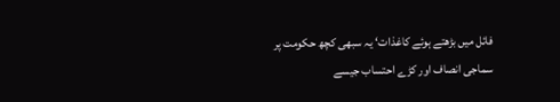فائل میں بڑھتے ہوئے کاغذات‘ یہ سبھی کچھ حکومت پر سماجی انصاف اور کڑے احتساب جیسے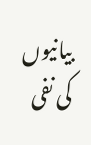بیانیوں کی نفی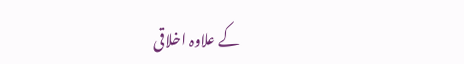کے علاوہ اخلاقی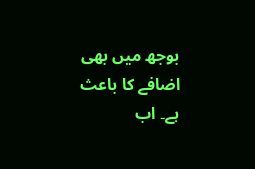بوجھ میں بھی اضافے کا باعث ہے۔ اب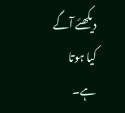دیکھئے آگے کیا ہوتا ہے۔